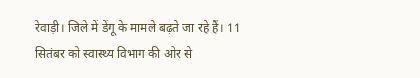रेवाड़ी। जिले में डेंगू के मामले बढ़ते जा रहे हैं। 11 सितंबर को स्वास्थ्य विभाग की ओर से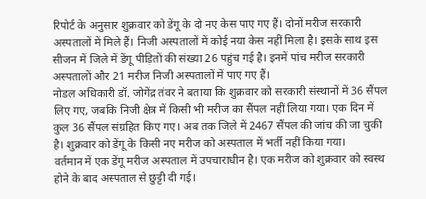रिपोर्ट के अनुसार शुक्रवार को डेंगू के दो नए केस पाए गए हैं। दोनों मरीज सरकारी अस्पतालों में मिले हैं। निजी अस्पतालों में कोई नया केस नहीं मिला है। इसके साथ इस सीजन में जिले में डेंगू पीड़ितों की संख्या 26 पहुंच गई है। इनमें पांच मरीज सरकारी अस्पतालों और 21 मरीज निजी अस्पतालों में पाए गए हैं।
नोडल अधिकारी डॉ. जोगेंद्र तंवर ने बताया कि शुक्रवार को सरकारी संस्थानों में 36 सैंपल लिए गए, जबकि निजी क्षेत्र में किसी भी मरीज का सैंपल नहीं लिया गया। एक दिन में कुल 36 सैंपल संग्रहित किए गए। अब तक जिले में 2467 सैंपल की जांच की जा चुकी है। शुक्रवार को डेंगू के किसी नए मरीज को अस्पताल में भर्ती नहीं किया गया।
वर्तमान में एक डेंगू मरीज अस्पताल में उपचाराधीन है। एक मरीज को शुक्रवार को स्वस्थ होने के बाद अस्पताल से छुट्टी दी गई।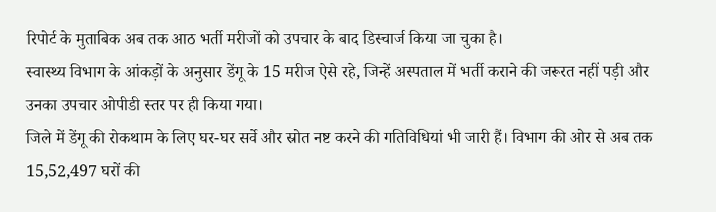रिपोर्ट के मुताबिक अब तक आठ भर्ती मरीजों को उपचार के बाद डिस्चार्ज किया जा चुका है।
स्वास्थ्य विभाग के आंकड़ों के अनुसार डेंगू के 15 मरीज ऐसे रहे, जिन्हें अस्पताल में भर्ती कराने की जरूरत नहीं पड़ी और उनका उपचार ओपीडी स्तर पर ही किया गया।
जिले में डेंगू की रोकथाम के लिए घर-घर सर्वे और स्रोत नष्ट करने की गतिविधियां भी जारी हैं। विभाग की ओर से अब तक 15,52,497 घरों की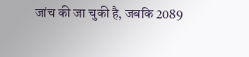जांच की जा चुकी है, जबकि 2089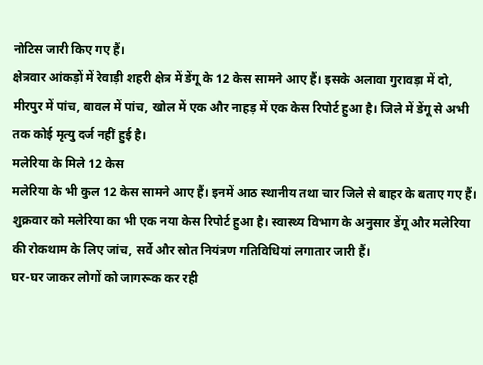नोटिस जारी किए गए हैं।
क्षेत्रवार आंकड़ों में रेवाड़ी शहरी क्षेत्र में डेंगू के 12 केस सामने आए हैं। इसके अलावा गुरावड़ा में दो, मीरपुर में पांच, बावल में पांच, खोल में एक और नाहड़ में एक केस रिपोर्ट हुआ है। जिले में डेंगू से अभी तक कोई मृत्यु दर्ज नहीं हुई है।
मलेरिया के मिले 12 केस
मलेरिया के भी कुल 12 केस सामने आए हैं। इनमें आठ स्थानीय तथा चार जिले से बाहर के बताए गए हैं। शुक्रवार को मलेरिया का भी एक नया केस रिपोर्ट हुआ है। स्वास्थ्य विभाग के अनुसार डेंगू और मलेरिया की रोकथाम के लिए जांच, सर्वे और स्रोत नियंत्रण गतिविधियां लगातार जारी हैं।
घर-घर जाकर लोगों को जागरूक कर रही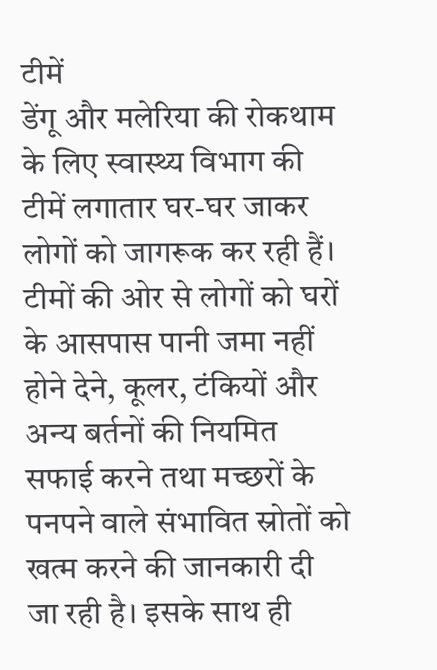टीमें
डेंगू और मलेरिया की रोकथाम के लिए स्वास्थ्य विभाग की टीमें लगातार घर-घर जाकर लोगों को जागरूक कर रही हैं। टीमों की ओर से लोगों को घरों के आसपास पानी जमा नहीं होने देने, कूलर, टंकियों और अन्य बर्तनों की नियमित सफाई करने तथा मच्छरों के पनपने वाले संभावित स्रोतों को खत्म करने की जानकारी दी जा रही है। इसके साथ ही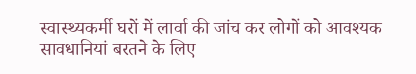स्वास्थ्यकर्मी घरों में लार्वा की जांच कर लोगों को आवश्यक सावधानियां बरतने के लिए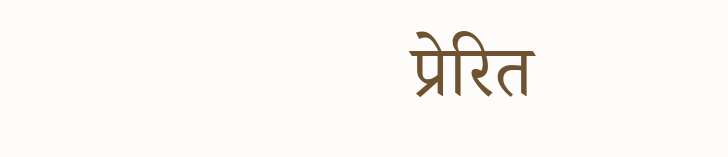प्रेरित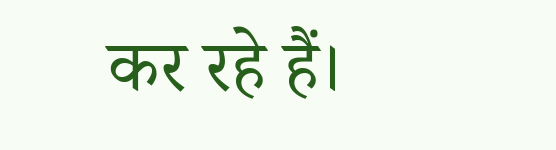कर रहे हैं।